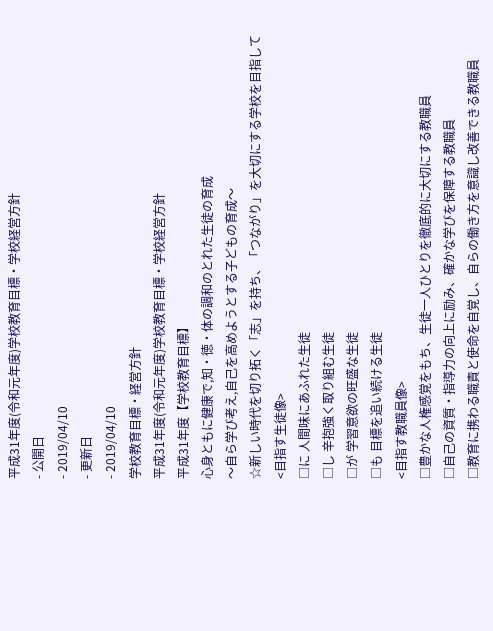平成31年度(令和元年度)学校教育目標・学校経営方針
- 公開日
- 2019/04/10
- 更新日
- 2019/04/10
学校教育目標・経営方針
平成31年度(令和元年度)学校教育目標・学校経営方針
平成31年度【学校教育目標】
心身ともに健康で,知・徳・体の調和のとれた生徒の育成
〜自ら学び考え,自己を高めようとする子どもの育成〜
☆新しい時代を切り拓く「志」を持ち、「つながり」を大切にする学校を目指して
<目指す生徒像>
□に 人間味にあふれた生徒
□し 辛抱強く取り組む生徒
□が 学習意欲の旺盛な生徒
□も 目標を追い続ける生徒
<目指す教職員像>
□豊かな人権感覚をもち、生徒一人ひとりを徹底的に大切にする教職員
□自己の資質・指導力の向上に励み、確かな学びを保障する教職員
□教育に携わる職責と使命を自覚し、自らの働き方を意識し改善できる教職員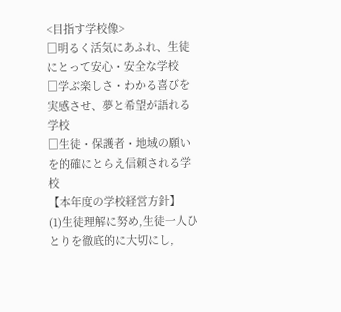<目指す学校像>
□明るく活気にあふれ、生徒にとって安心・安全な学校
□学ぶ楽しさ・わかる喜びを実感させ、夢と希望が語れる学校
□生徒・保護者・地域の願いを的確にとらえ信頼される学校
【本年度の学校経営方針】
(1)生徒理解に努め,生徒一人ひとりを徹底的に大切にし,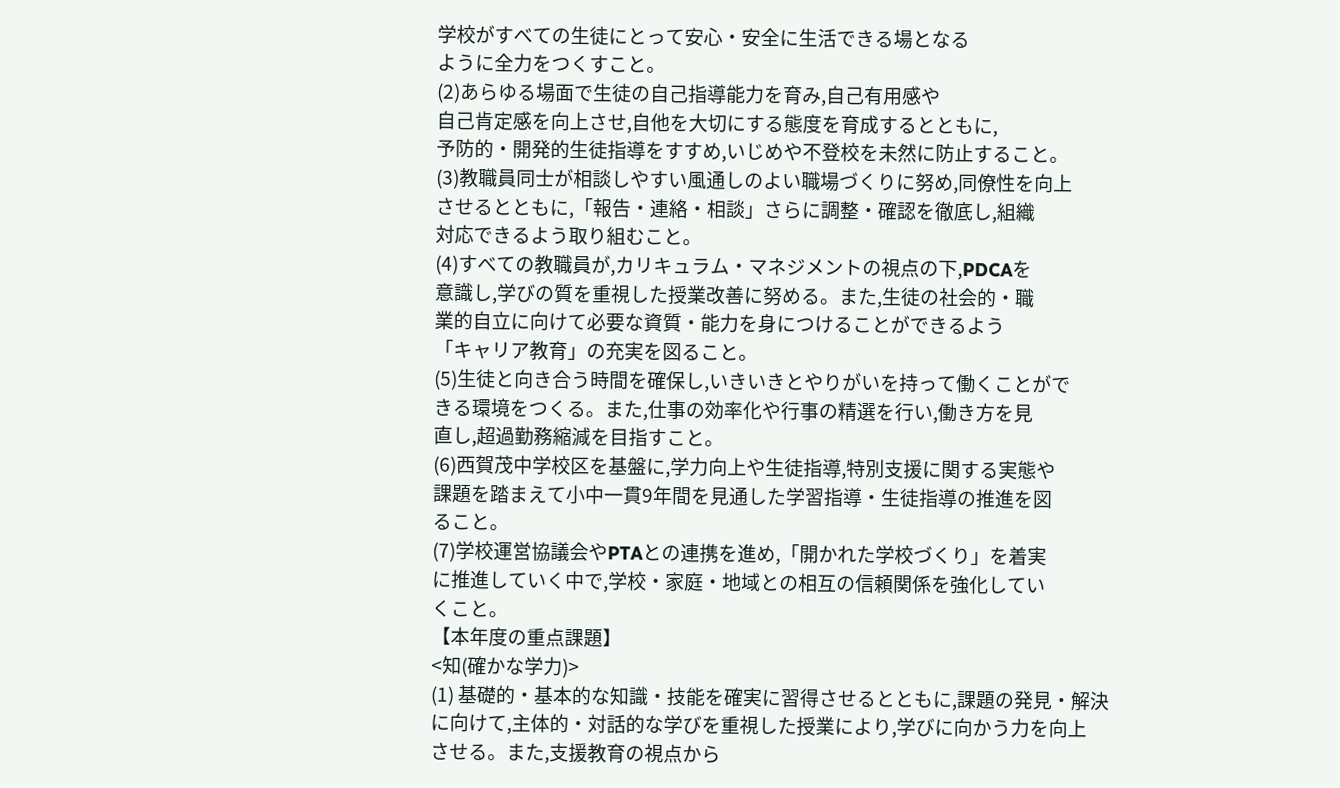学校がすべての生徒にとって安心・安全に生活できる場となる
ように全力をつくすこと。
(2)あらゆる場面で生徒の自己指導能力を育み,自己有用感や
自己肯定感を向上させ,自他を大切にする態度を育成するとともに,
予防的・開発的生徒指導をすすめ,いじめや不登校を未然に防止すること。
(3)教職員同士が相談しやすい風通しのよい職場づくりに努め,同僚性を向上
させるとともに,「報告・連絡・相談」さらに調整・確認を徹底し,組織
対応できるよう取り組むこと。
(4)すべての教職員が,カリキュラム・マネジメントの視点の下,PDCAを
意識し,学びの質を重視した授業改善に努める。また,生徒の社会的・職
業的自立に向けて必要な資質・能力を身につけることができるよう
「キャリア教育」の充実を図ること。
(5)生徒と向き合う時間を確保し,いきいきとやりがいを持って働くことがで
きる環境をつくる。また,仕事の効率化や行事の精選を行い,働き方を見
直し,超過勤務縮減を目指すこと。
(6)西賀茂中学校区を基盤に,学力向上や生徒指導,特別支援に関する実態や
課題を踏まえて小中一貫9年間を見通した学習指導・生徒指導の推進を図
ること。
(7)学校運営協議会やPTAとの連携を進め,「開かれた学校づくり」を着実
に推進していく中で,学校・家庭・地域との相互の信頼関係を強化してい
くこと。
【本年度の重点課題】
<知(確かな学力)>
(1) 基礎的・基本的な知識・技能を確実に習得させるとともに,課題の発見・解決
に向けて,主体的・対話的な学びを重視した授業により,学びに向かう力を向上
させる。また,支援教育の視点から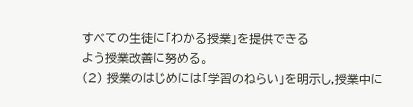すべての生徒に「わかる授業」を提供できる
よう授業改善に努める。
(2) 授業のはじめには「学習のねらい」を明示し,授業中に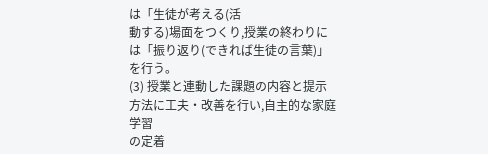は「生徒が考える(活
動する)場面をつくり,授業の終わりには「振り返り(できれば生徒の言葉)」
を行う。
(3) 授業と連動した課題の内容と提示方法に工夫・改善を行い,自主的な家庭学習
の定着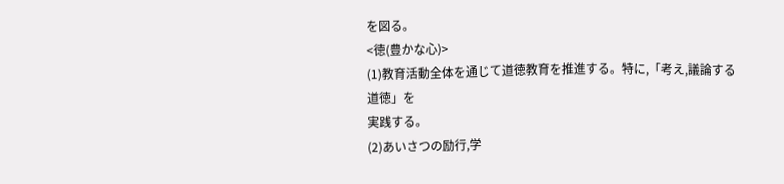を図る。
<徳(豊かな心)>
(1)教育活動全体を通じて道徳教育を推進する。特に,「考え,議論する道徳」を
実践する。
(2)あいさつの励行,学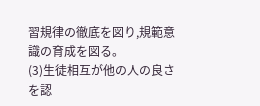習規律の徹底を図り,規範意識の育成を図る。
(3)生徒相互が他の人の良さを認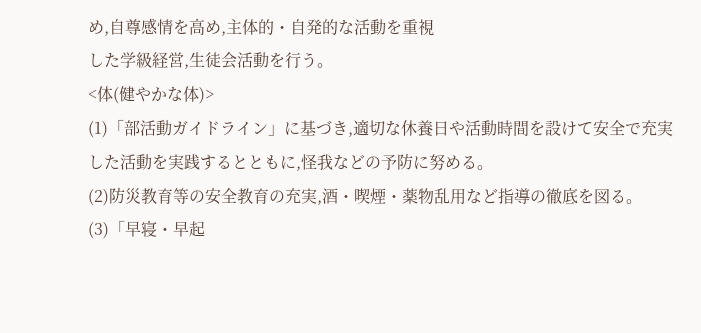め,自尊感情を高め,主体的・自発的な活動を重視
した学級経営,生徒会活動を行う。
<体(健やかな体)>
(1)「部活動ガイドライン」に基づき,適切な休養日や活動時間を設けて安全で充実
した活動を実践するとともに,怪我などの予防に努める。
(2)防災教育等の安全教育の充実,酒・喫煙・薬物乱用など指導の徹底を図る。
(3)「早寝・早起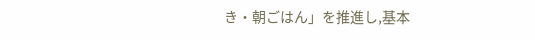き・朝ごはん」を推進し,基本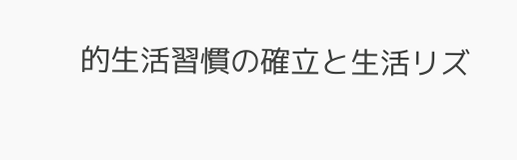的生活習慣の確立と生活リズ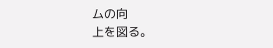ムの向
上を図る。